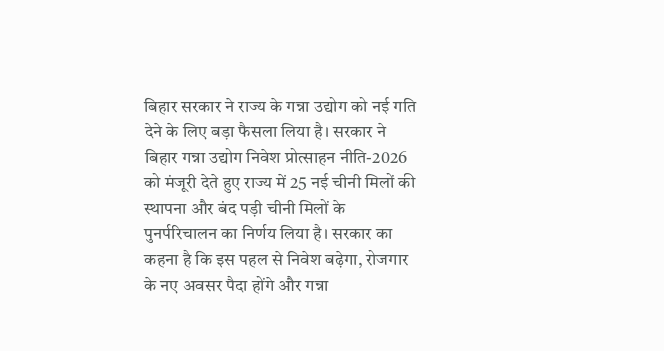बिहार सरकार ने राज्य के गन्ना उद्योग को नई गति देने के लिए बड़ा फैसला लिया है। सरकार ने बिहार गन्ना उद्योग निवेश प्रोत्साहन नीति-2026 को मंजूरी देते हुए राज्य में 25 नई चीनी मिलों की स्थापना और बंद पड़ी चीनी मिलों के पुनर्परिचालन का निर्णय लिया है। सरकार का कहना है कि इस पहल से निवेश बढ़ेगा, रोजगार के नए अवसर पैदा होंगे और गन्ना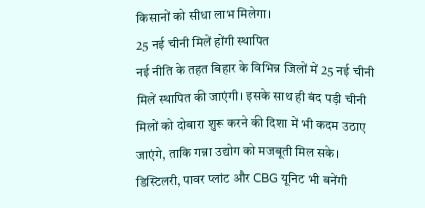किसानों को सीधा लाभ मिलेगा।
25 नई चीनी मिलें होंगी स्थापित
नई नीति के तहत बिहार के विभिन्न जिलों में 25 नई चीनी मिलें स्थापित की जाएंगी। इसके साथ ही बंद पड़ी चीनी मिलों को दोबारा शुरू करने की दिशा में भी कदम उठाए जाएंगे, ताकि गन्ना उद्योग को मजबूती मिल सके।
डिस्टिलरी, पावर प्लांट और CBG यूनिट भी बनेंगी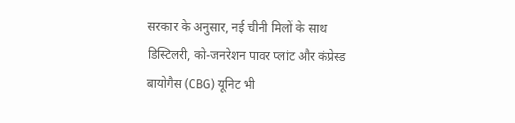सरकार के अनुसार, नई चीनी मिलों के साथ डिस्टिलरी, को-जनरेशन पावर प्लांट और कंप्रेस्ड बायोगैस (CBG) यूनिट भी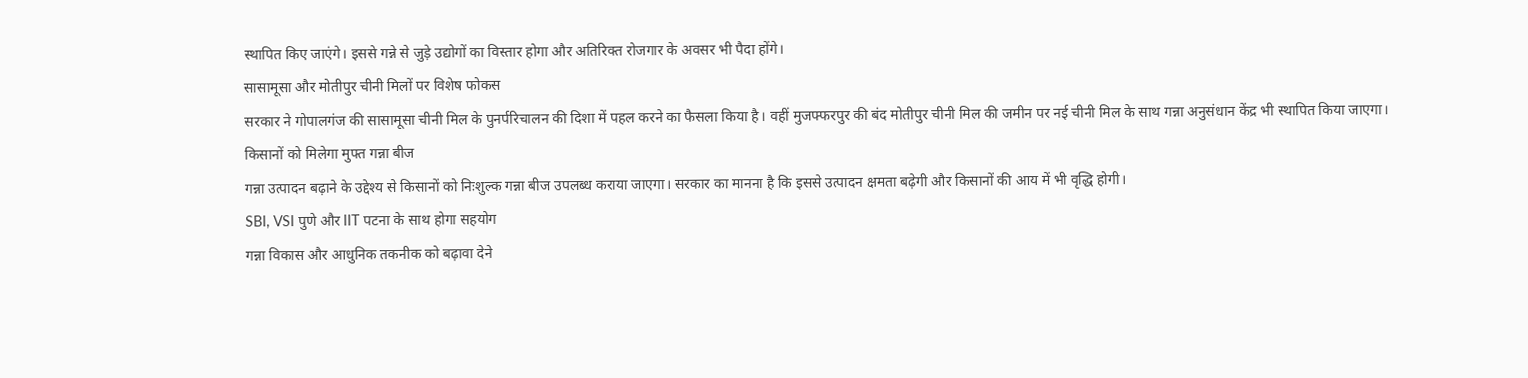स्थापित किए जाएंगे। इससे गन्ने से जुड़े उद्योगों का विस्तार होगा और अतिरिक्त रोजगार के अवसर भी पैदा होंगे।
सासामूसा और मोतीपुर चीनी मिलों पर विशेष फोकस
सरकार ने गोपालगंज की सासामूसा चीनी मिल के पुनर्परिचालन की दिशा में पहल करने का फैसला किया है। वहीं मुजफ्फरपुर की बंद मोतीपुर चीनी मिल की जमीन पर नई चीनी मिल के साथ गन्ना अनुसंधान केंद्र भी स्थापित किया जाएगा।
किसानों को मिलेगा मुफ्त गन्ना बीज
गन्ना उत्पादन बढ़ाने के उद्देश्य से किसानों को निःशुल्क गन्ना बीज उपलब्ध कराया जाएगा। सरकार का मानना है कि इससे उत्पादन क्षमता बढ़ेगी और किसानों की आय में भी वृद्धि होगी।
SBI, VSI पुणे और IIT पटना के साथ होगा सहयोग
गन्ना विकास और आधुनिक तकनीक को बढ़ावा देने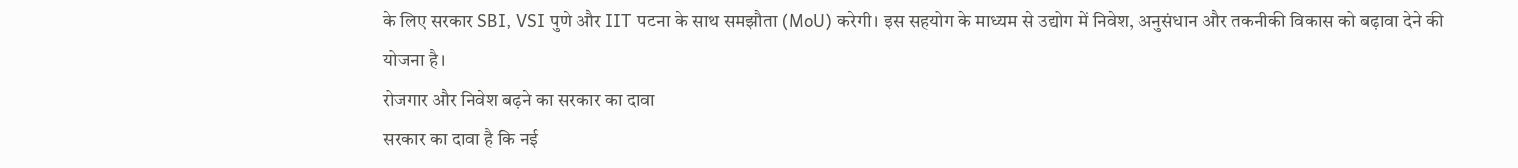के लिए सरकार SBI, VSI पुणे और IIT पटना के साथ समझौता (MoU) करेगी। इस सहयोग के माध्यम से उद्योग में निवेश, अनुसंधान और तकनीकी विकास को बढ़ावा देने की योजना है।
रोजगार और निवेश बढ़ने का सरकार का दावा
सरकार का दावा है कि नई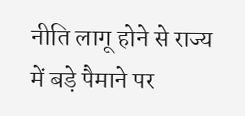नीति लागू होने से राज्य में बड़े पैमाने पर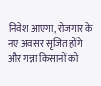निवेश आएगा, रोजगार के नए अवसर सृजित होंगे और गन्ना किसानों को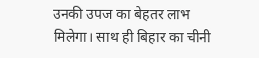उनकी उपज का बेहतर लाभ मिलेगा। साथ ही बिहार का चीनी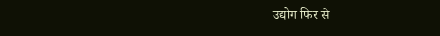उद्योग फिर से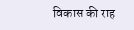विकास की राह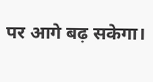पर आगे बढ़ सकेगा।